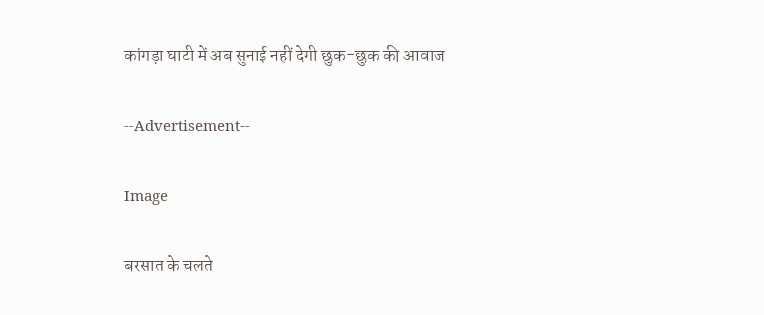कांगड़ा घाटी में अब सुनाई नहीं देगी छुक-छुक की आवाज

--Advertisement--

Image

बरसात के चलते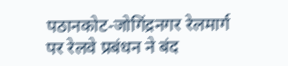पठानकोट-जोगिंद्रनगर रेलमार्ग पर रेलवे प्रबंधन ने बंद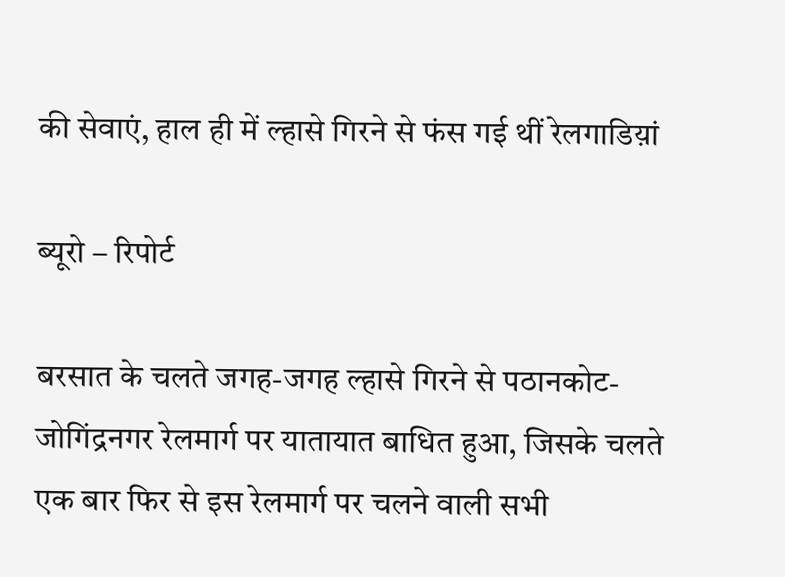की सेवाएं, हाल ही में ल्हासे गिरने से फंस गई थीं रेलगाडिय़ां

ब्यूरो – रिपोर्ट

बरसात के चलते जगह-जगह ल्हासे गिरने से पठानकोट-जोगिंद्रनगर रेलमार्ग पर यातायात बाधित हुआ, जिसके चलते एक बार फिर से इस रेलमार्ग पर चलने वाली सभी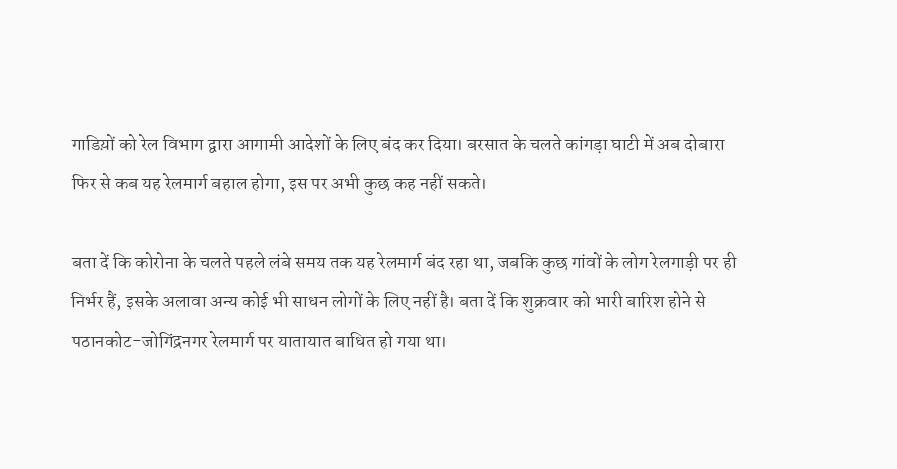गाडिय़ों को रेल विभाग द्वारा आगामी आदेशों के लिए बंद कर दिया। बरसात के चलते कांगड़ा घाटी में अब दोबारा फिर से कब यह रेलमार्ग बहाल होगा, इस पर अभी कुछ कह नहीं सकते।

बता दें कि कोरोना के चलते पहले लंबे समय तक यह रेलमार्ग बंद रहा था, जबकि कुछ गांवों के लोग रेलगाड़ी पर ही निर्भर हैं, इसके अलावा अन्य कोई भी साधन लोगों के लिए नहीं है। बता दें कि शुक्रवार को भारी बारिश होने से पठानकोट-जोगिंद्रनगर रेलमार्ग पर यातायात बाधित हो गया था।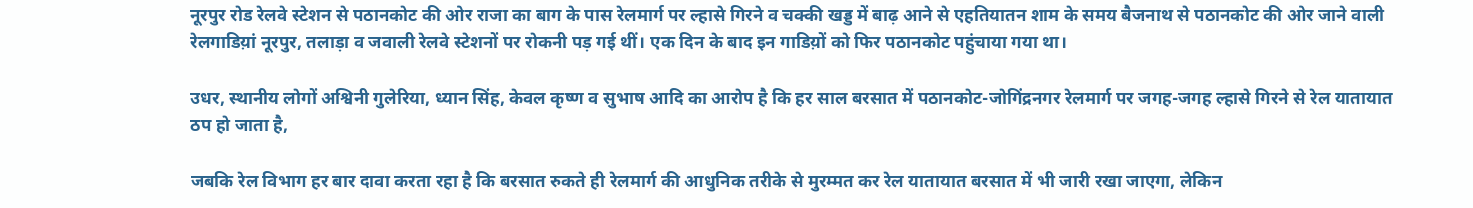नूरपुर रोड रेलवे स्टेशन से पठानकोट की ओर राजा का बाग के पास रेलमार्ग पर ल्हासे गिरने व चक्की खड्ड में बाढ़ आने से एहतियातन शाम के समय बैजनाथ से पठानकोट की ओर जाने वाली रेलगाडिय़ां नूरपुर, तलाड़ा व जवाली रेलवे स्टेशनों पर रोकनी पड़ गई थीं। एक दिन के बाद इन गाडिय़ों को फिर पठानकोट पहुंचाया गया था।

उधर, स्थानीय लोगों अश्विनी गुलेरिया, ध्यान सिंह, केवल कृष्ण व सुभाष आदि का आरोप है कि हर साल बरसात में पठानकोट-जोगिंद्रनगर रेलमार्ग पर जगह-जगह ल्हासे गिरने से रेल यातायात ठप हो जाता है,

जबकि रेल विभाग हर बार दावा करता रहा है कि बरसात रुकते ही रेलमार्ग की आधुनिक तरीके से मुरम्मत कर रेल यातायात बरसात में भी जारी रखा जाएगा, लेकिन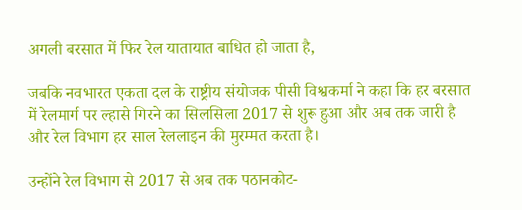अगली बरसात में फिर रेल यातायात बाधित हो जाता है,

जबकि नवभारत एकता दल के राष्ट्रीय संयोजक पीसी विश्वकर्मा ने कहा कि हर बरसात में रेलमार्ग पर ल्हासे गिरने का सिलसिला 2017 से शुरू हुआ और अब तक जारी है और रेल विभाग हर साल रेललाइन की मुरम्मत करता है।

उन्होंने रेल विभाग से 2017 से अब तक पठानकोट-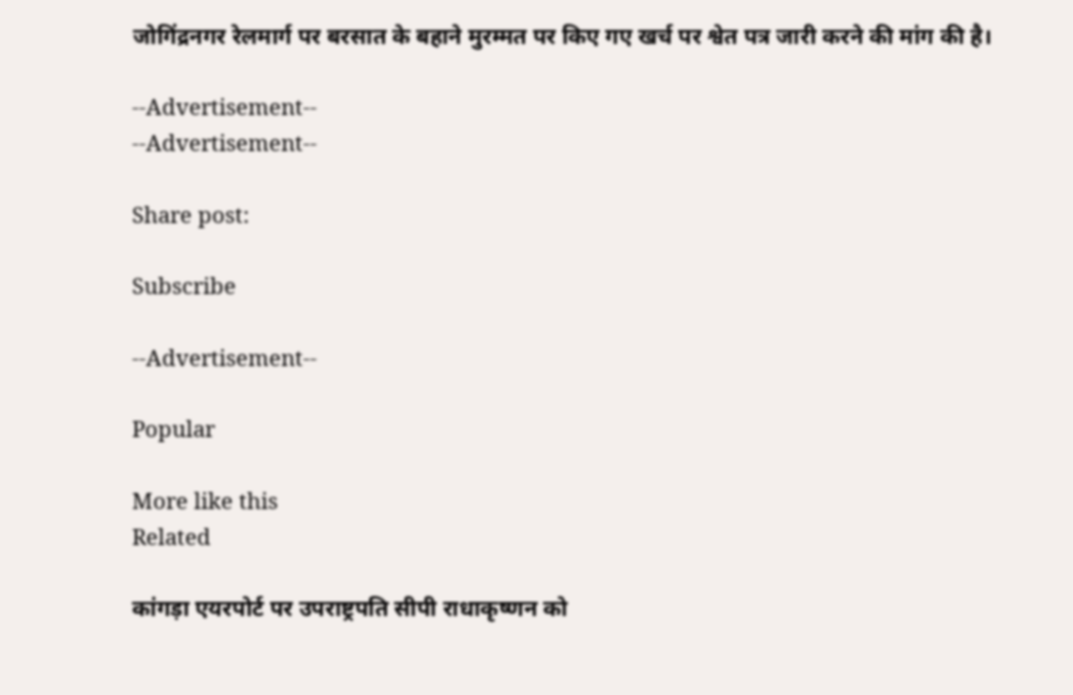जोगिंद्रनगर रेलमार्ग पर बरसात के बहाने मुरम्मत पर किए गए खर्च पर श्वेत पत्र जारी करने की मांग की है।

--Advertisement--
--Advertisement--

Share post:

Subscribe

--Advertisement--

Popular

More like this
Related

कांगड़ा एयरपोर्ट पर उपराष्ट्रपति सीपी राधाकृष्णन को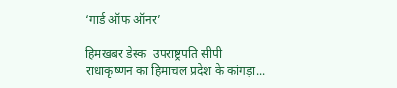‘गार्ड ऑफ ऑनर’

हिमखबर डेस्क  उपराष्ट्रपति सीपी राधाकृष्णन का हिमाचल प्रदेश के कांगड़ा...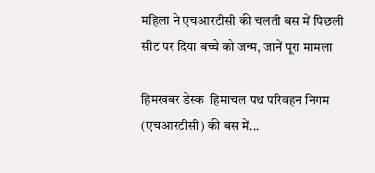महिला ने एचआरटीसी की चलती बस में पिछली सीट पर दिया बच्चे को जन्म, जानें पूरा मामला

हिमखबर डेस्क  हिमाचल पथ परिवहन निगम (एचआरटीसी) की बस में...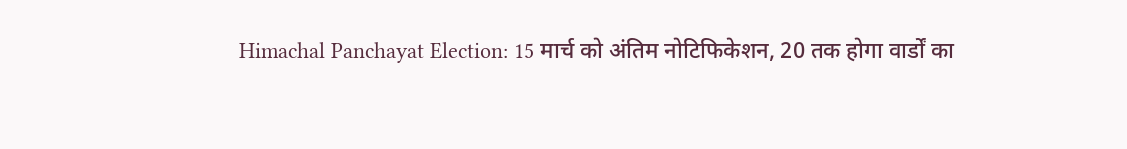Himachal Panchayat Election: 15 मार्च को अंतिम नोटिफिकेशन, 20 तक होगा वार्डों का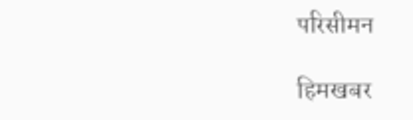परिसीमन

हिमखबर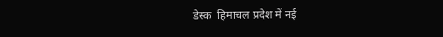डेस्क  हिमाचल प्रदेश में नई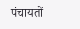पंचायतों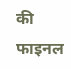की फाइनल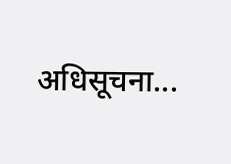अधिसूचना...